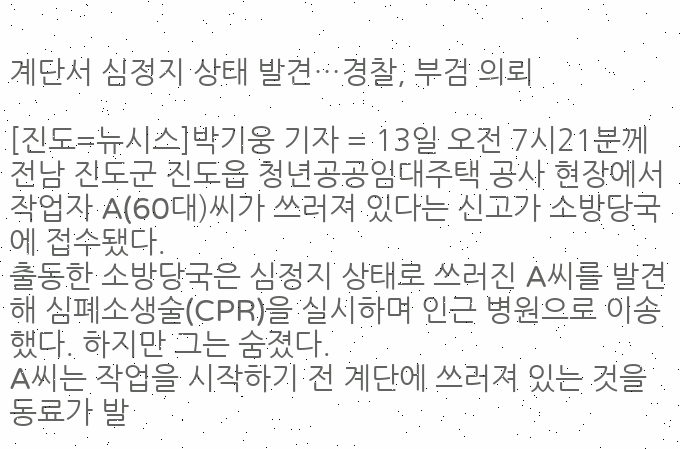계단서 심정지 상태 발견…경찰, 부검 의뢰

[진도=뉴시스]박기웅 기자 = 13일 오전 7시21분께 전남 진도군 진도읍 청년공공임대주택 공사 현장에서 작업자 A(60대)씨가 쓰러져 있다는 신고가 소방당국에 접수됐다.
출동한 소방당국은 심정지 상태로 쓰러진 A씨를 발견해 심폐소생술(CPR)을 실시하며 인근 병원으로 이송했다. 하지만 그는 숨졌다.
A씨는 작업을 시작하기 전 계단에 쓰러져 있는 것을 동료가 발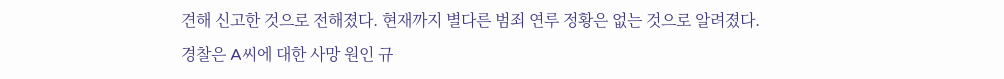견해 신고한 것으로 전해졌다. 현재까지 별다른 범죄 연루 정황은 없는 것으로 알려졌다.
경찰은 A씨에 대한 사망 원인 규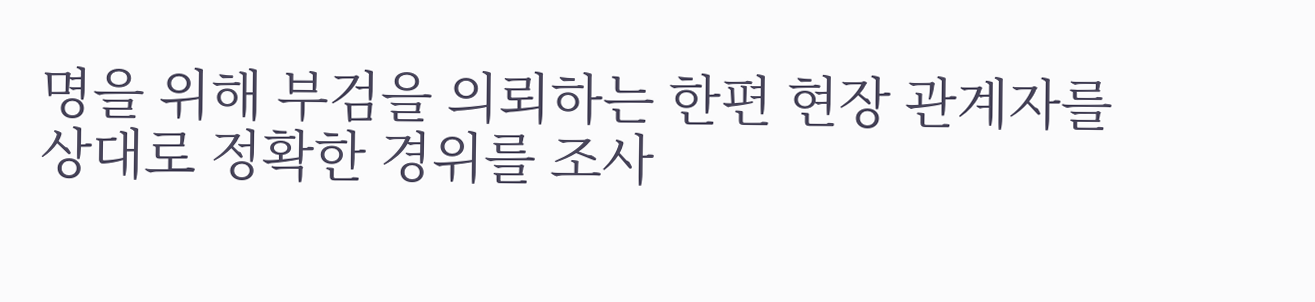명을 위해 부검을 의뢰하는 한편 현장 관계자를 상대로 정확한 경위를 조사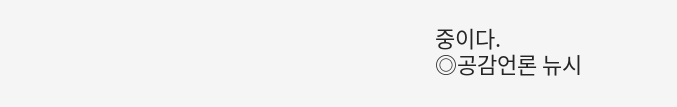중이다.
◎공감언론 뉴시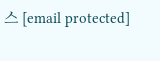스 [email protected]